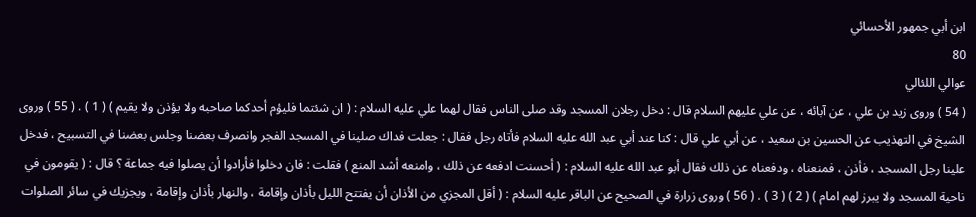ابن أبي جمهور الأحسائي
80
عوالي اللئالي
( 54 ) وروى زيد بن علي ، عن آبائه ، عن علي عليهم السلام قال : دخل رجلان المسجد وقد صلى الناس فقال لهما علي عليه السلام : ( ان شئتما فليؤم أحدكما صاحبه ولا يؤذن ولا يقيم ) ( 1 ) . ( 55 ) وروى الشيخ في التهذيب عن الحسين بن سعيد ، عن أبي علي قال : كنا عند أبي عبد الله عليه السلام فأتاه رجل فقال : جعلت فداك صلينا في المسجد الفجر وانصرف بعضنا وجلس بعضنا في التسبيح ، فدخل علينا رجل المسجد ، فأذن ، فمنعناه ، ودفعناه عن ذلك فقال أبو عبد الله عليه السلام : ( أحسنت ادفعه عن ذلك ، وامنعه أشد المنع ) فقلت : فان دخلوا فأرادوا أن يصلوا فيه جماعة ؟ قال : ( يقومون في ناحية المسجد ولا يبرز لهم امام ) ( 2 ) ( 3 ) . ( 56 ) وروى زرارة في الصحيح عن الباقر عليه السلام : ( أقل المجزي من الأذان أن يفتتح الليل بأذان وإقامة ، والنهار بأذان وإقامة ، ويجزيك في سائر الصلوات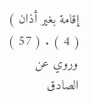إقامة بغير أذان ) ( 4 ) . ( 57 ) وروي عن الصادق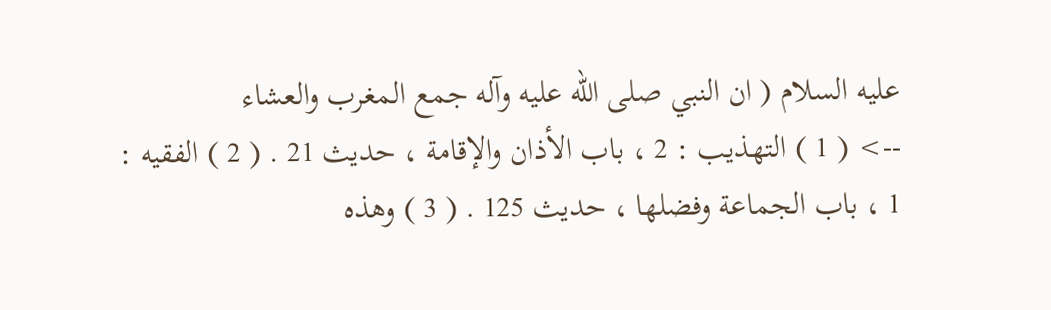عليه السلام ( ان النبي صلى الله عليه وآله جمع المغرب والعشاء
--> ( 1 ) التهذيب : 2 ، باب الأذان والإقامة ، حديث 21 . ( 2 ) الفقيه : 1 ، باب الجماعة وفضلها ، حديث 125 . ( 3 ) وهذه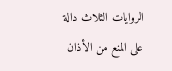الروايات الثلاث دالة على المنع من الأذان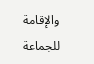والإقامة للجماعة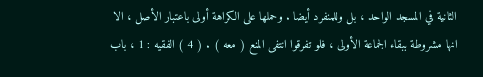الثانية في المسجد الواحد ، بل وللمنفرد أيضا . وحملها على الكراهة أولى باعتبار الأصل ، الا انها مشروطة ببقاء الجماعة الأولى ، فلو تفرقوا انتفى المنع ( معه ) . ( 4 ) الفقيه : 1 ، باب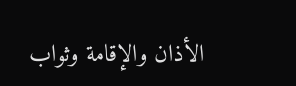الأذان والإقامة وثواب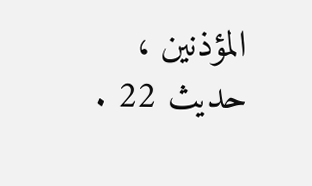المؤذنين ، حديث 22 .